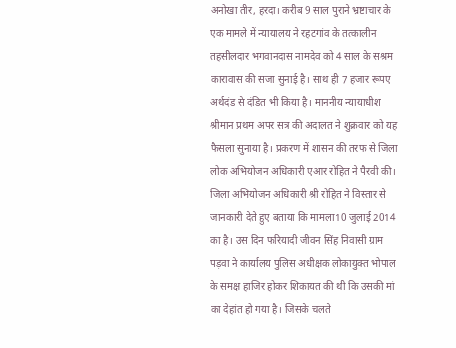अनोखा तीर, हरदा। करीब 9 साल पुराने भ्रष्टाचार के एक मामले में न्यायालय ने रहटगांव के तत्कालीन तहसीलदार भगवानदास नामदेव को 4 साल के सश्रम कारावास की सजा सुनाई है। साथ ही 7 हजार रूपए अर्थदंड से दंडित भी किया है। माननीय न्यायाधीश श्रीमान प्रथम अपर सत्र की अदालत ने शुक्रवार को यह फैसला सुनाया है। प्रकरण में शासन की तरफ से जिला लोक अभियोजन अधिकारी एआर रोहित ने पैरवी की। जिला अभियोजन अधिकारी श्री रोहित ने विस्तार से जानकारी देते हुए बताया कि मामला10 जुलाई 2014 का है। उस दिन फरियादी जीवन सिंह निवासी ग्राम पड़वा ने कार्यालय पुलिस अधीक्षक लोकायुक्त भोपाल के समक्ष हाजिर होकर शिकायत की थी कि उसकी मां का देहांत हो गया है। जिसके चलते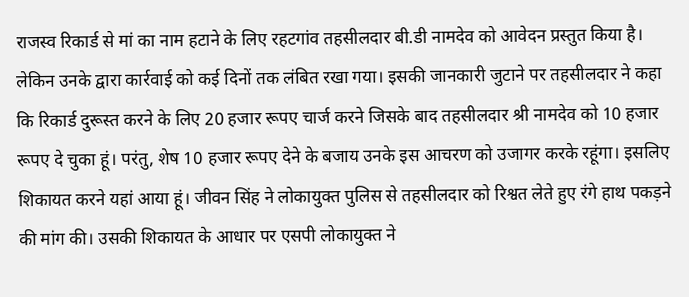राजस्व रिकार्ड से मां का नाम हटाने के लिए रहटगांव तहसीलदार बी.डी नामदेव को आवेदन प्रस्तुत किया है। लेकिन उनके द्वारा कार्रवाई को कई दिनों तक लंबित रखा गया। इसकी जानकारी जुटाने पर तहसीलदार ने कहा कि रिकार्ड दुरूस्त करने के लिए 20 हजार रूपए चार्ज करने जिसके बाद तहसीलदार श्री नामदेव को 10 हजार रूपए दे चुका हूं। परंतु, शेष 10 हजार रूपए देने के बजाय उनके इस आचरण को उजागर करके रहूंगा। इसलिए शिकायत करने यहां आया हूं। जीवन सिंह ने लोकायुक्त पुलिस से तहसीलदार को रिश्वत लेते हुए रंगे हाथ पकड़ने की मांग की। उसकी शिकायत के आधार पर एसपी लोकायुक्त ने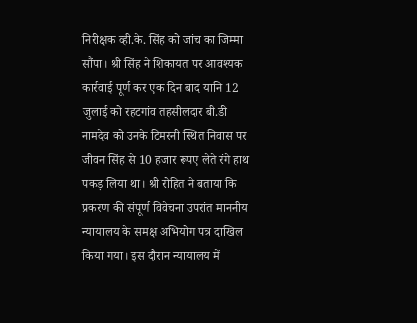निरीक्षक व्ही.के. सिंह को जांच का जिम्मा सौंपा। श्री सिंह ने शिकायत पर आवश्यक कार्रवाई पूर्ण कर एक दिन बाद यानि 12 जुलाई को रहटगांव तहसीलदार बी.डी नामदेव को उनके टिमरनी स्थित निवास पर जीवन सिंह से 10 हजार रूपए लेते रंगे हाथ पकड़ लिया था। श्री रोहित ने बताया कि प्रकरण की संपूर्ण विवेचना उपरांत माननीय न्यायालय के समक्ष अभियोग पत्र दाखिल किया गया। इस दौरान न्यायालय में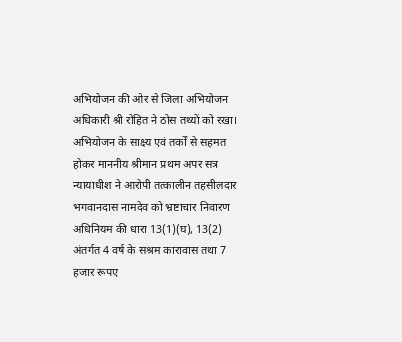अभियोजन की ओर से जिला अभियोजन अधिकारी श्री रोहित ने ठोस तथ्यों को रखा। अभियोजन के साक्ष्य एवं तर्कों से सहमत होकर माननीय श्रीमान प्रथम अपर सत्र न्यायाधीश ने आरोपी तत्कालीन तहसीलदार भगवानदास नामदेव को भ्रष्टाचार निवारण अधिनियम की धारा 13(1)(घ), 13(2) अंतर्गत 4 वर्ष के सश्रम कारावास तथा 7 हजार रूपए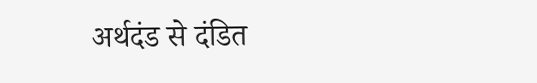अर्थदंड से दंडित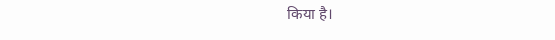किया है।